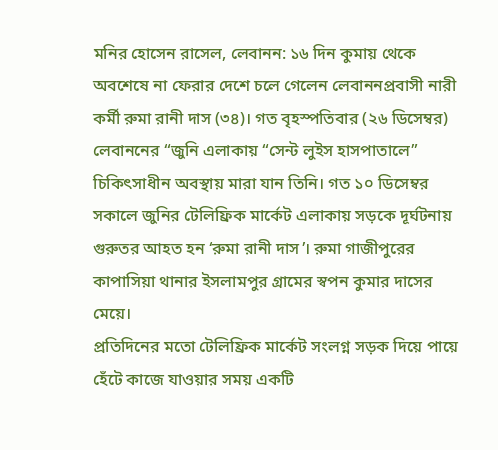মনির হোসেন রাসেল, লেবানন: ১৬ দিন কুমায় থেকে অবশেষে না ফেরার দেশে চলে গেলেন লেবাননপ্রবাসী নারী কর্মী রুমা রানী দাস (৩৪)। গত বৃহস্পতিবার (২৬ ডিসেম্বর) লেবাননের “জুনি এলাকায় “সেন্ট লুইস হাসপাতালে” চিকিৎসাধীন অবস্থায় মারা যান তিনি। গত ১০ ডিসেম্বর সকালে জুনির টেলিফ্রিক মার্কেট এলাকায় সড়কে দূর্ঘটনায় গুরুতর আহত হন ‘রুমা রানী দাস’। রুমা গাজীপুরের কাপাসিয়া থানার ইসলামপুর গ্রামের স্বপন কুমার দাসের মেয়ে।
প্রতিদিনের মতো টেলিফ্রিক মার্কেট সংলগ্ন সড়ক দিয়ে পায়ে হেঁটে কাজে যাওয়ার সময় একটি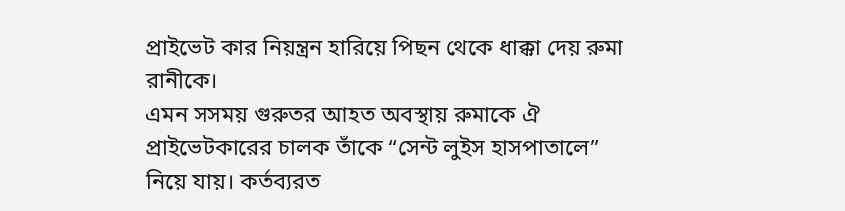প্রাইভেট কার নিয়ন্ত্রন হারিয়ে পিছন থেকে ধাক্কা দেয় রুমা রানীকে।
এমন সসময় গুরুতর আহত অবস্থায় রুমাকে ঐ প্রাইভেটকারের চালক তাঁকে “সেন্ট লুইস হাসপাতালে” নিয়ে যায়। কর্তব্যরত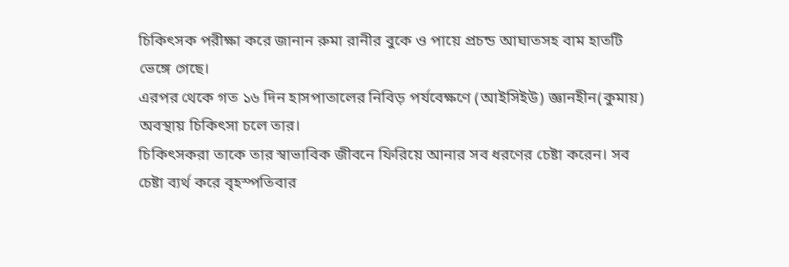চিকিৎসক পরীক্ষা করে জানান রুমা রানীর বুকে ও পায়ে প্রচন্ড আঘাতসহ বাম হাতটি ভেঙ্গে গেছে।
এরপর থেকে গত ১৬ দিন হাসপাতালের নিবিড় পর্যবেক্ষণে (আইসিইউ) জ্ঞানহীন(কুমায়) অবস্থায় চিকিৎসা চলে তার।
চিকিৎসকরা তাকে তার স্বাভাবিক জীবনে ফিরিয়ে আনার সব ধরণের চেষ্টা করেন। সব চেষ্টা ব্যর্থ করে বৃহস্পতিবার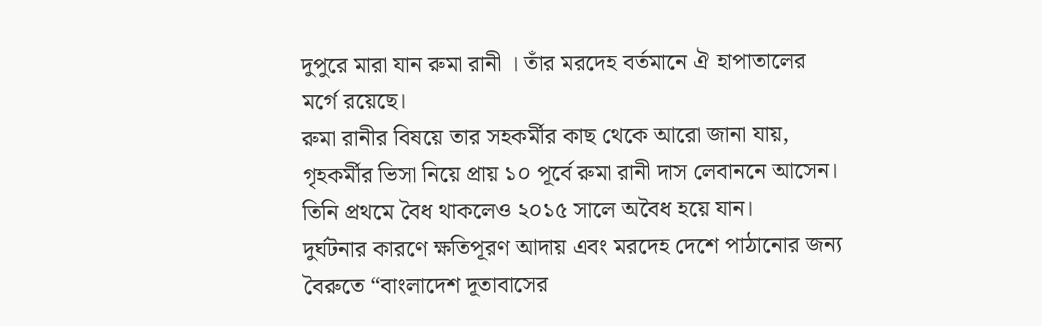দুপুরে মারা যান রুমা রানী । তাঁর মরদেহ বর্তমানে ঐ হাপাতালের মর্গে রয়েছে।
রুমা রানীর বিষয়ে তার সহকর্মীর কাছ থেকে আরো জানা যায়, গৃহকর্মীর ভিসা নিয়ে প্রায় ১০ পূর্বে রুমা রানী দাস লেবাননে আসেন। তিনি প্রথমে বৈধ থাকলেও ২০১৫ সালে অবৈধ হয়ে যান।
দুর্ঘটনার কারণে ক্ষতিপূরণ আদায় এবং মরদেহ দেশে পাঠানোর জন্য বৈরুতে “বাংলাদেশ দূতাবাসের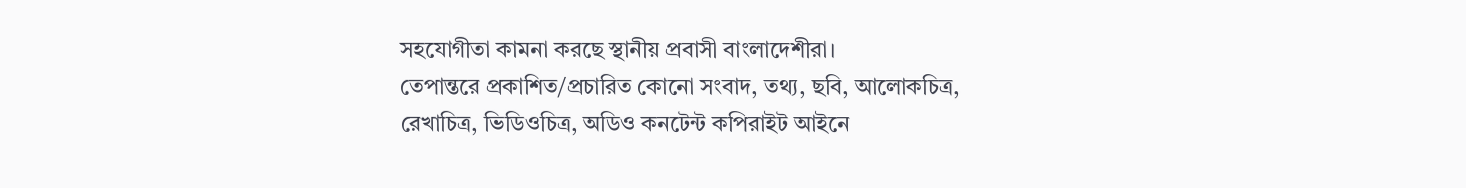সহযোগীতা কামনা করছে স্থানীয় প্রবাসী বাংলাদেশীরা।
তেপান্তরে প্রকাশিত/প্রচারিত কোনো সংবাদ, তথ্য, ছবি, আলোকচিত্র, রেখাচিত্র, ভিডিওচিত্র, অডিও কনটেন্ট কপিরাইট আইনে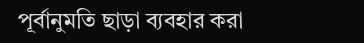পূর্বানুমতি ছাড়া ব্যবহার করা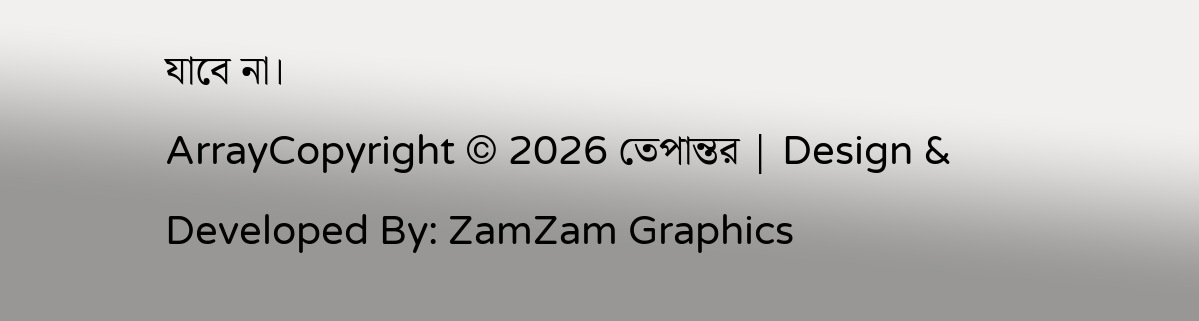যাবে না।
ArrayCopyright © 2026 তেপান্তর | Design & Developed By: ZamZam Graphics